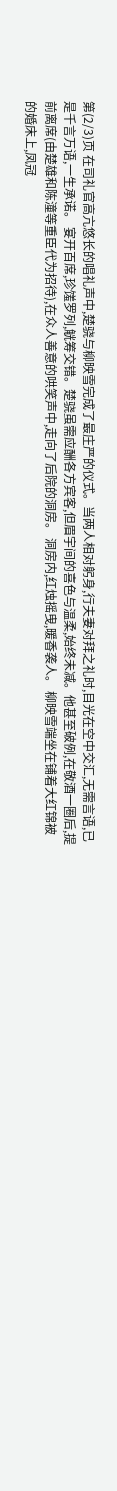第(2/3)页 在司礼官高亢悠长的唱礼声中,楚骁与柳映雪完成了最庄严的仪式。当两人相对躬身,行夫妻对拜之礼时,目光在空中交汇,无需言语,已是千言万语,一生承诺。 宴开百席,珍馐罗列,觥筹交错。楚骁虽需应酬各方宾客,但眉宇间的喜色与温柔,始终未减。他甚至破例,在敬酒一圈后,提前离席(由楚雄和陈潼等重臣代为招待),在众人善意的哄笑声中,走向了后院的洞房。 洞房内,红烛摇曳,暖香袭人。 柳映雪端坐在铺着大红锦被的婚床上,凤冠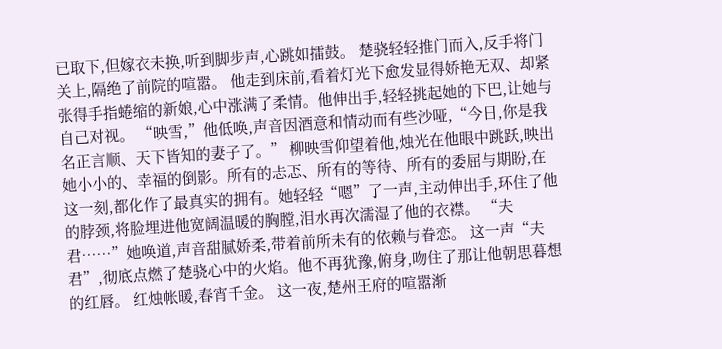已取下,但嫁衣未换,听到脚步声,心跳如擂鼓。 楚骁轻轻推门而入,反手将门关上,隔绝了前院的喧嚣。 他走到床前,看着灯光下愈发显得娇艳无双、却紧张得手指蜷缩的新娘,心中涨满了柔情。他伸出手,轻轻挑起她的下巴,让她与自己对视。 “映雪,”他低唤,声音因酒意和情动而有些沙哑,“今日,你是我名正言顺、天下皆知的妻子了。” 柳映雪仰望着他,烛光在他眼中跳跃,映出她小小的、幸福的倒影。所有的忐忑、所有的等待、所有的委屈与期盼,在这一刻,都化作了最真实的拥有。她轻轻“嗯”了一声,主动伸出手,环住了他的脖颈,将脸埋进他宽阔温暖的胸膛,泪水再次濡湿了他的衣襟。 “夫君……”她唤道,声音甜腻娇柔,带着前所未有的依赖与眷恋。 这一声“夫君”,彻底点燃了楚骁心中的火焰。他不再犹豫,俯身,吻住了那让他朝思暮想的红唇。 红烛帐暖,春宵千金。 这一夜,楚州王府的喧嚣渐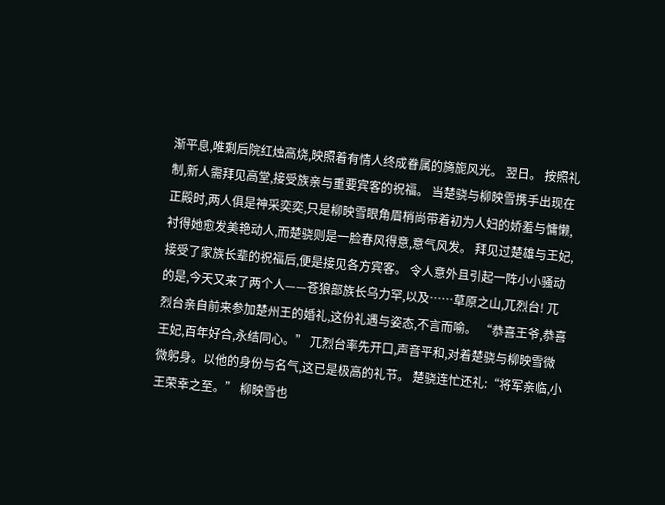渐平息,唯剩后院红烛高烧,映照着有情人终成眷属的旖旎风光。 翌日。 按照礼制,新人需拜见高堂,接受族亲与重要宾客的祝福。 当楚骁与柳映雪携手出现在正殿时,两人俱是神采奕奕,只是柳映雪眼角眉梢尚带着初为人妇的娇羞与慵懒,衬得她愈发美艳动人,而楚骁则是一脸春风得意,意气风发。 拜见过楚雄与王妃,接受了家族长辈的祝福后,便是接见各方宾客。 令人意外且引起一阵小小骚动的是,今天又来了两个人——苍狼部族长乌力罕,以及……草原之山,兀烈台! 兀烈台亲自前来参加楚州王的婚礼,这份礼遇与姿态,不言而喻。 “恭喜王爷,恭喜王妃,百年好合,永结同心。” 兀烈台率先开口,声音平和,对着楚骁与柳映雪微微躬身。以他的身份与名气,这已是极高的礼节。 楚骁连忙还礼:“将军亲临,小王荣幸之至。” 柳映雪也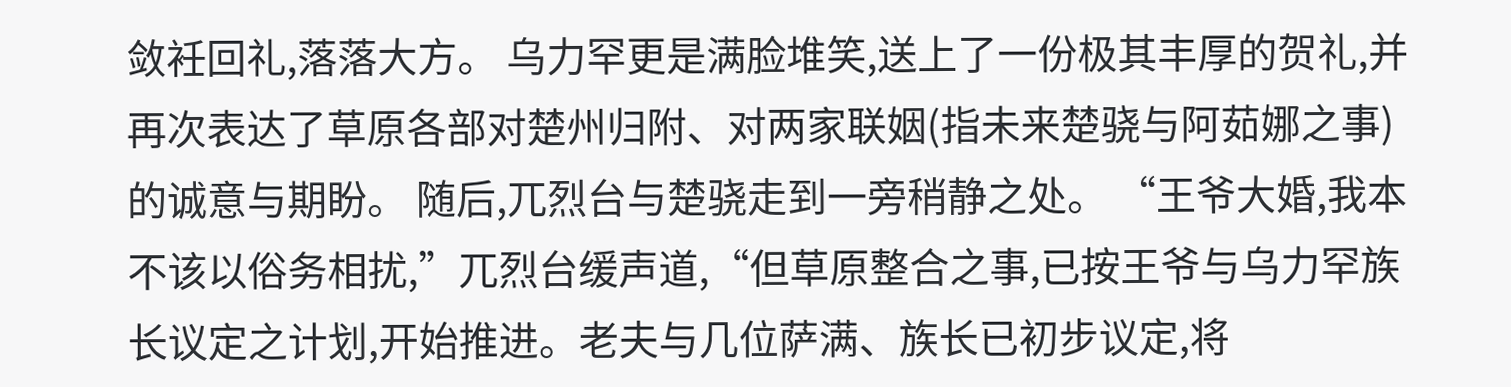敛衽回礼,落落大方。 乌力罕更是满脸堆笑,送上了一份极其丰厚的贺礼,并再次表达了草原各部对楚州归附、对两家联姻(指未来楚骁与阿茹娜之事)的诚意与期盼。 随后,兀烈台与楚骁走到一旁稍静之处。 “王爷大婚,我本不该以俗务相扰,”兀烈台缓声道,“但草原整合之事,已按王爷与乌力罕族长议定之计划,开始推进。老夫与几位萨满、族长已初步议定,将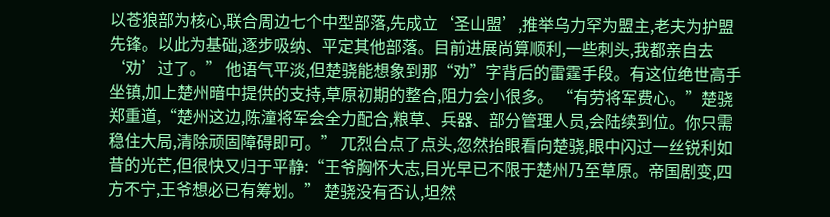以苍狼部为核心,联合周边七个中型部落,先成立‘圣山盟’,推举乌力罕为盟主,老夫为护盟先锋。以此为基础,逐步吸纳、平定其他部落。目前进展尚算顺利,一些刺头,我都亲自去‘劝’过了。” 他语气平淡,但楚骁能想象到那“劝”字背后的雷霆手段。有这位绝世高手坐镇,加上楚州暗中提供的支持,草原初期的整合,阻力会小很多。 “有劳将军费心。”楚骁郑重道,“楚州这边,陈潼将军会全力配合,粮草、兵器、部分管理人员,会陆续到位。你只需稳住大局,清除顽固障碍即可。” 兀烈台点了点头,忽然抬眼看向楚骁,眼中闪过一丝锐利如昔的光芒,但很快又归于平静:“王爷胸怀大志,目光早已不限于楚州乃至草原。帝国剧变,四方不宁,王爷想必已有筹划。” 楚骁没有否认,坦然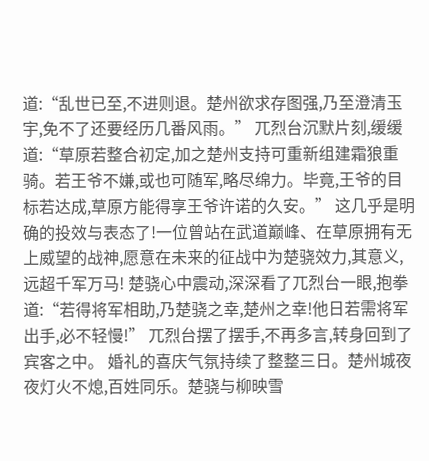道:“乱世已至,不进则退。楚州欲求存图强,乃至澄清玉宇,免不了还要经历几番风雨。” 兀烈台沉默片刻,缓缓道:“草原若整合初定,加之楚州支持可重新组建霜狼重骑。若王爷不嫌,或也可随军,略尽绵力。毕竟,王爷的目标若达成,草原方能得享王爷许诺的久安。” 这几乎是明确的投效与表态了!一位曾站在武道巅峰、在草原拥有无上威望的战神,愿意在未来的征战中为楚骁效力,其意义,远超千军万马! 楚骁心中震动,深深看了兀烈台一眼,抱拳道:“若得将军相助,乃楚骁之幸,楚州之幸!他日若需将军出手,必不轻慢!” 兀烈台摆了摆手,不再多言,转身回到了宾客之中。 婚礼的喜庆气氛持续了整整三日。楚州城夜夜灯火不熄,百姓同乐。楚骁与柳映雪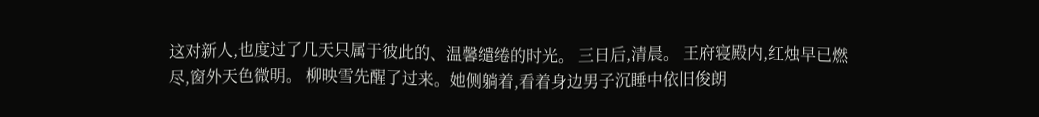这对新人,也度过了几天只属于彼此的、温馨缱绻的时光。 三日后,清晨。 王府寝殿内,红烛早已燃尽,窗外天色微明。 柳映雪先醒了过来。她侧躺着,看着身边男子沉睡中依旧俊朗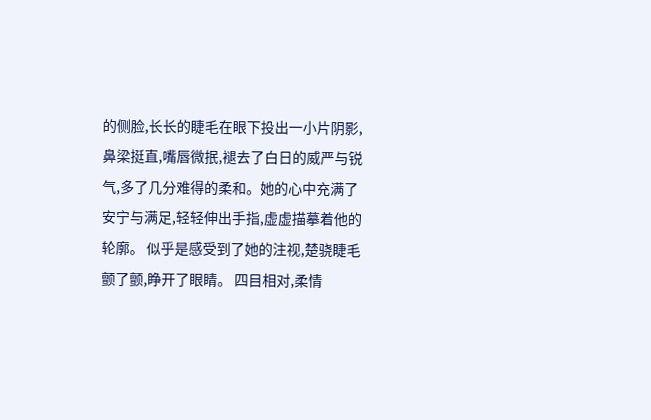的侧脸,长长的睫毛在眼下投出一小片阴影,鼻梁挺直,嘴唇微抿,褪去了白日的威严与锐气,多了几分难得的柔和。她的心中充满了安宁与满足,轻轻伸出手指,虚虚描摹着他的轮廓。 似乎是感受到了她的注视,楚骁睫毛颤了颤,睁开了眼睛。 四目相对,柔情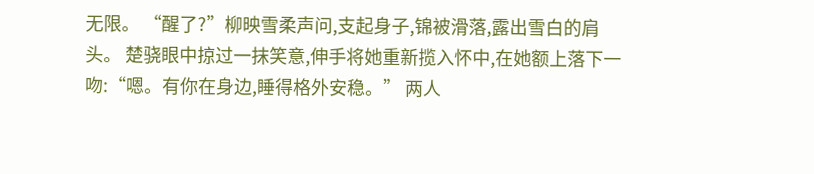无限。 “醒了?”柳映雪柔声问,支起身子,锦被滑落,露出雪白的肩头。 楚骁眼中掠过一抹笑意,伸手将她重新揽入怀中,在她额上落下一吻:“嗯。有你在身边,睡得格外安稳。” 两人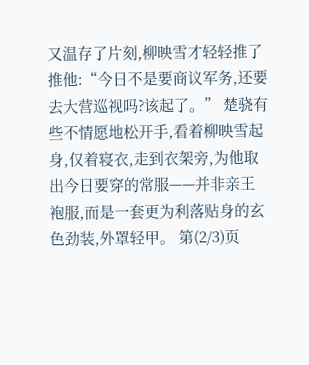又温存了片刻,柳映雪才轻轻推了推他:“今日不是要商议军务,还要去大营巡视吗?该起了。” 楚骁有些不情愿地松开手,看着柳映雪起身,仅着寝衣,走到衣架旁,为他取出今日要穿的常服——并非亲王袍服,而是一套更为利落贴身的玄色劲装,外罩轻甲。 第(2/3)页